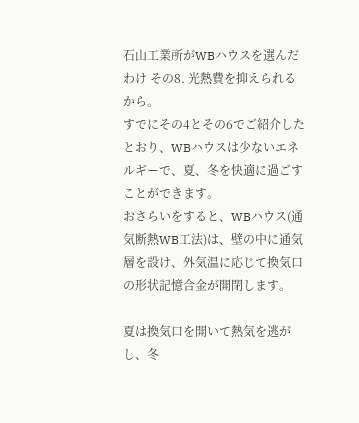石山工業所がWBハウスを選んだわけ その8. 光熱費を抑えられるから。
すでにその4とその6でご紹介したとおり、WBハウスは少ないエネルギーで、夏、冬を快適に過ごすことができます。
おさらいをすると、WBハウス(通気断熱WB工法)は、壁の中に通気層を設け、外気温に応じて換気口の形状記憶合金が開閉します。

夏は換気口を開いて熱気を逃がし、冬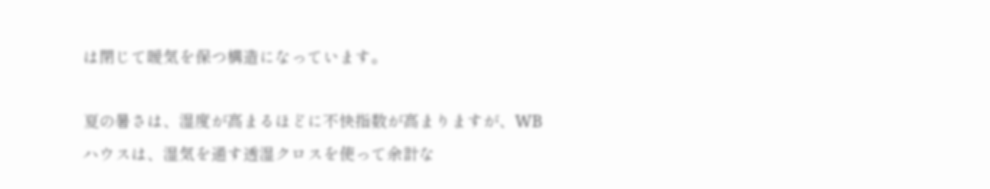は閉じて暖気を保つ構造になっています。

夏の暑さは、湿度が高まるほどに不快指数が高まりますが、WBハウスは、湿気を通す透湿クロスを使って余計な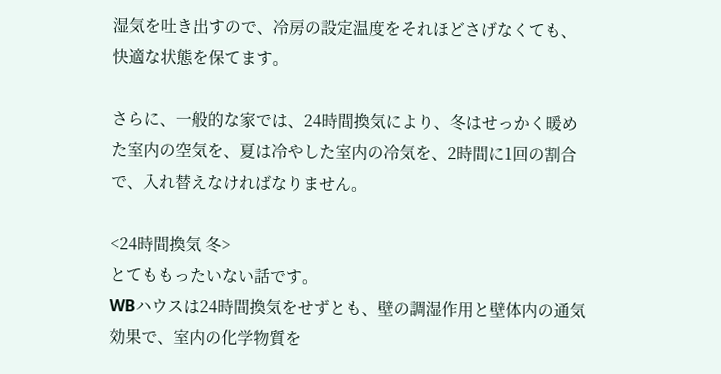湿気を吐き出すので、冷房の設定温度をそれほどさげなくても、快適な状態を保てます。

さらに、一般的な家では、24時間換気により、冬はせっかく暖めた室内の空気を、夏は冷やした室内の冷気を、2時間に1回の割合で、入れ替えなければなりません。

<24時間換気 冬>
とてももったいない話です。
WBハウスは24時間換気をせずとも、壁の調湿作用と壁体内の通気効果で、室内の化学物質を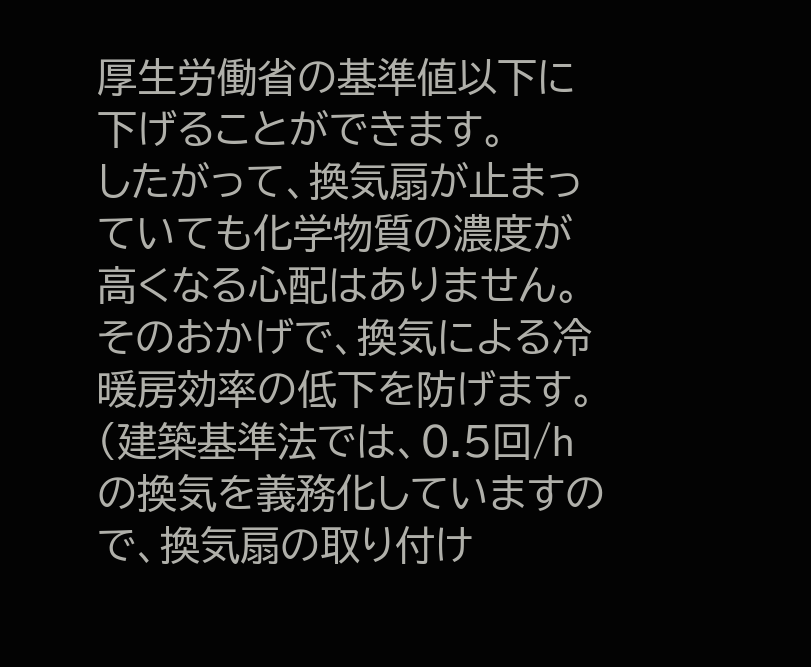厚生労働省の基準値以下に下げることができます。
したがって、換気扇が止まっていても化学物質の濃度が高くなる心配はありません。
そのおかげで、換気による冷暖房効率の低下を防げます。
(建築基準法では、0.5回/hの換気を義務化していますので、換気扇の取り付け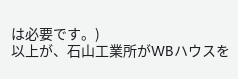は必要です。)
以上が、石山工業所がWBハウスを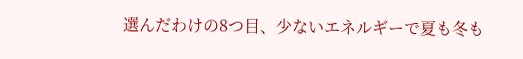選んだわけの8つ目、少ないエネルギーで夏も冬も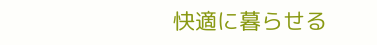快適に暮らせる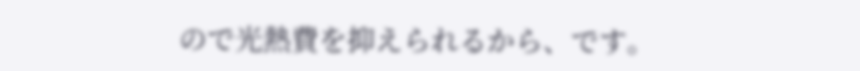ので光熱費を抑えられるから、です。